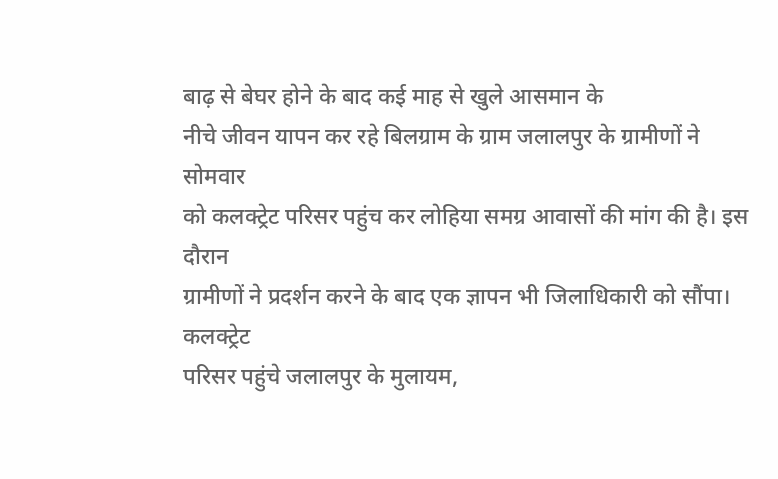बाढ़ से बेघर होने के बाद कई माह से खुले आसमान के
नीचे जीवन यापन कर रहे बिलग्राम के ग्राम जलालपुर के ग्रामीणों ने सोमवार
को कलक्ट्रेट परिसर पहुंच कर लोहिया समग्र आवासों की मांग की है। इस दौरान
ग्रामीणों ने प्रदर्शन करने के बाद एक ज्ञापन भी जिलाधिकारी को सौंपा।
कलक्ट्रेट
परिसर पहुंचे जलालपुर के मुलायम,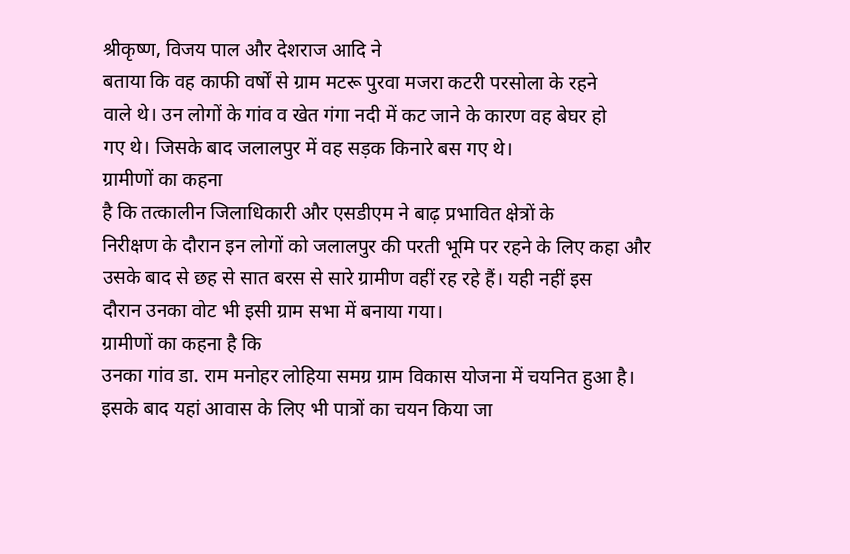श्रीकृष्ण, विजय पाल और देशराज आदि ने
बताया कि वह काफी वर्षों से ग्राम मटरू पुरवा मजरा कटरी परसोला के रहने
वाले थे। उन लोगों के गांव व खेत गंगा नदी में कट जाने के कारण वह बेघर हो
गए थे। जिसके बाद जलालपुर में वह सड़क किनारे बस गए थे।
ग्रामीणों का कहना
है कि तत्कालीन जिलाधिकारी और एसडीएम ने बाढ़ प्रभावित क्षेत्रों के
निरीक्षण के दौरान इन लोगों को जलालपुर की परती भूमि पर रहने के लिए कहा और
उसके बाद से छह से सात बरस से सारे ग्रामीण वहीं रह रहे हैं। यही नहीं इस
दौरान उनका वोट भी इसी ग्राम सभा में बनाया गया।
ग्रामीणों का कहना है कि
उनका गांव डा. राम मनोहर लोहिया समग्र ग्राम विकास योजना में चयनित हुआ है।
इसके बाद यहां आवास के लिए भी पात्रों का चयन किया जा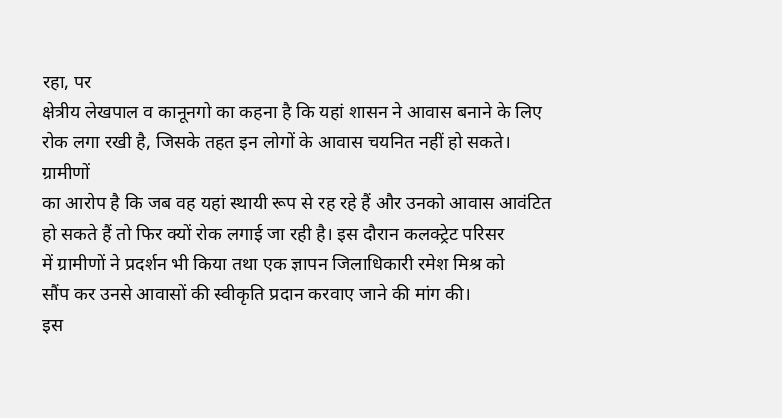रहा, पर
क्षेत्रीय लेखपाल व कानूनगो का कहना है कि यहां शासन ने आवास बनाने के लिए
रोक लगा रखी है, जिसके तहत इन लोगों के आवास चयनित नहीं हो सकते।
ग्रामीणों
का आरोप है कि जब वह यहां स्थायी रूप से रह रहे हैं और उनको आवास आवंटित
हो सकते हैं तो फिर क्यों रोक लगाई जा रही है। इस दौरान कलक्ट्रेट परिसर
में ग्रामीणों ने प्रदर्शन भी किया तथा एक ज्ञापन जिलाधिकारी रमेश मिश्र को
सौंप कर उनसे आवासों की स्वीकृति प्रदान करवाए जाने की मांग की।
इस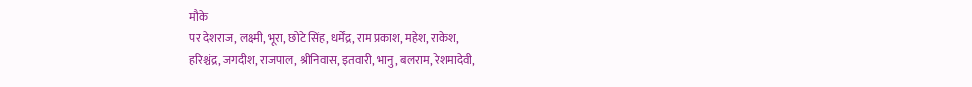मौके
पर देशराज, लक्ष्मी, भूरा, छोटे सिंह, धर्मेंद्र, राम प्रकाश, महेश, राकेश,
हरिश्चंद्र, जगदीश, राजपाल, श्रीनिवास, इतवारी, भानु, बलराम, रेशमादेवी,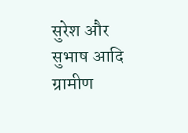सुरेश और सुभाष आदि ग्रामीण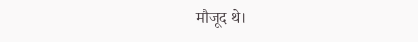मौजूद थे।